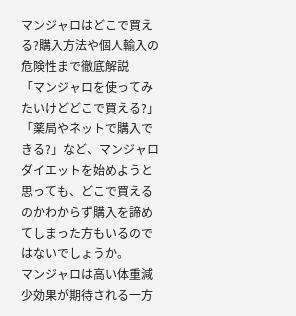マンジャロはどこで買える?購入方法や個人輸入の危険性まで徹底解説
「マンジャロを使ってみたいけどどこで買える?」「薬局やネットで購入できる?」など、マンジャロダイエットを始めようと思っても、どこで買えるのかわからず購入を諦めてしまった方もいるのではないでしょうか。
マンジャロは高い体重減少効果が期待される一方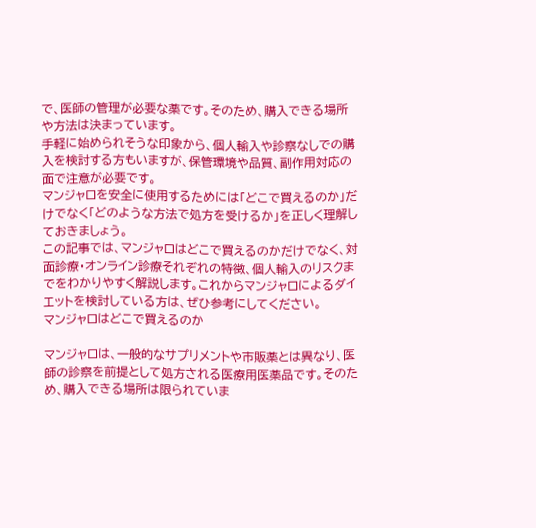で、医師の管理が必要な薬です。そのため、購入できる場所や方法は決まっています。
手軽に始められそうな印象から、個人輸入や診察なしでの購入を検討する方もいますが、保管環境や品質、副作用対応の面で注意が必要です。
マンジャロを安全に使用するためには「どこで買えるのか」だけでなく「どのような方法で処方を受けるか」を正しく理解しておきましょう。
この記事では、マンジャロはどこで買えるのかだけでなく、対面診療・オンライン診療それぞれの特徴、個人輸入のリスクまでをわかりやすく解説します。これからマンジャロによるダイエットを検討している方は、ぜひ参考にしてください。
マンジャロはどこで買えるのか

マンジャロは、一般的なサプリメントや市販薬とは異なり、医師の診察を前提として処方される医療用医薬品です。そのため、購入できる場所は限られていま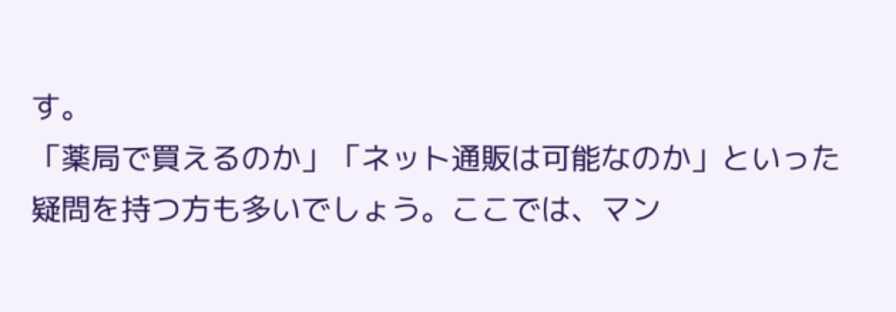す。
「薬局で買えるのか」「ネット通販は可能なのか」といった疑問を持つ方も多いでしょう。ここでは、マン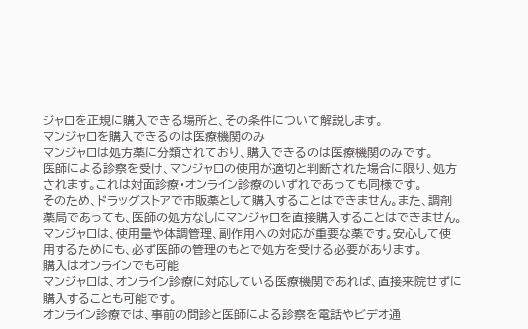ジャロを正規に購入できる場所と、その条件について解説します。
マンジャロを購入できるのは医療機関のみ
マンジャロは処方薬に分類されており、購入できるのは医療機関のみです。
医師による診察を受け、マンジャロの使用が適切と判断された場合に限り、処方されます。これは対面診療・オンライン診療のいずれであっても同様です。
そのため、ドラッグストアで市販薬として購入することはできません。また、調剤薬局であっても、医師の処方なしにマンジャロを直接購入することはできません。
マンジャロは、使用量や体調管理、副作用への対応が重要な薬です。安心して使用するためにも、必ず医師の管理のもとで処方を受ける必要があります。
購入はオンラインでも可能
マンジャロは、オンライン診療に対応している医療機関であれば、直接来院せずに購入することも可能です。
オンライン診療では、事前の問診と医師による診察を電話やビデオ通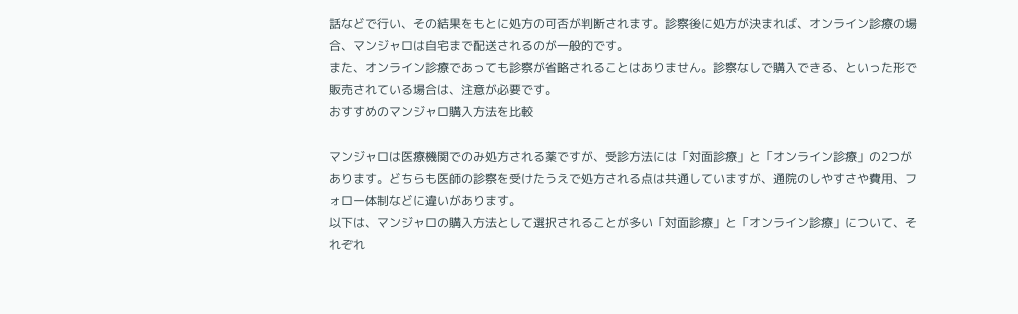話などで行い、その結果をもとに処方の可否が判断されます。診察後に処方が決まれば、オンライン診療の場合、マンジャロは自宅まで配送されるのが一般的です。
また、オンライン診療であっても診察が省略されることはありません。診察なしで購入できる、といった形で販売されている場合は、注意が必要です。
おすすめのマンジャロ購入方法を比較

マンジャロは医療機関でのみ処方される薬ですが、受診方法には「対面診療」と「オンライン診療」の2つがあります。どちらも医師の診察を受けたうえで処方される点は共通していますが、通院のしやすさや費用、フォロー体制などに違いがあります。
以下は、マンジャロの購入方法として選択されることが多い「対面診療」と「オンライン診療」について、それぞれ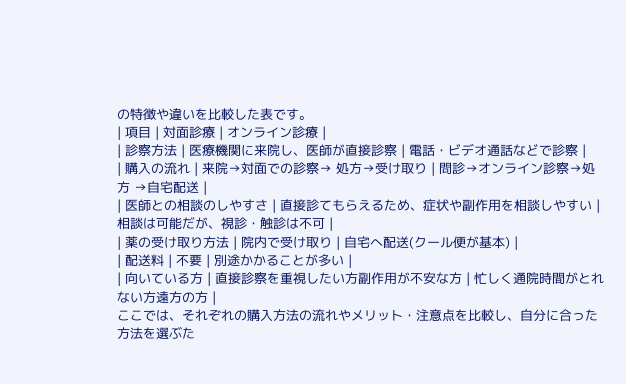の特徴や違いを比較した表です。
| 項目 | 対面診療 | オンライン診療 |
| 診察方法 | 医療機関に来院し、医師が直接診察 | 電話・ビデオ通話などで診察 |
| 購入の流れ | 来院→対面での診察→ 処方→受け取り | 問診→オンライン診察→処方 →自宅配送 |
| 医師との相談のしやすさ | 直接診てもらえるため、症状や副作用を相談しやすい | 相談は可能だが、視診・触診は不可 |
| 薬の受け取り方法 | 院内で受け取り | 自宅へ配送(クール便が基本) |
| 配送料 | 不要 | 別途かかることが多い |
| 向いている方 | 直接診察を重視したい方副作用が不安な方 | 忙しく通院時間がとれない方遠方の方 |
ここでは、それぞれの購入方法の流れやメリット・注意点を比較し、自分に合った方法を選ぶた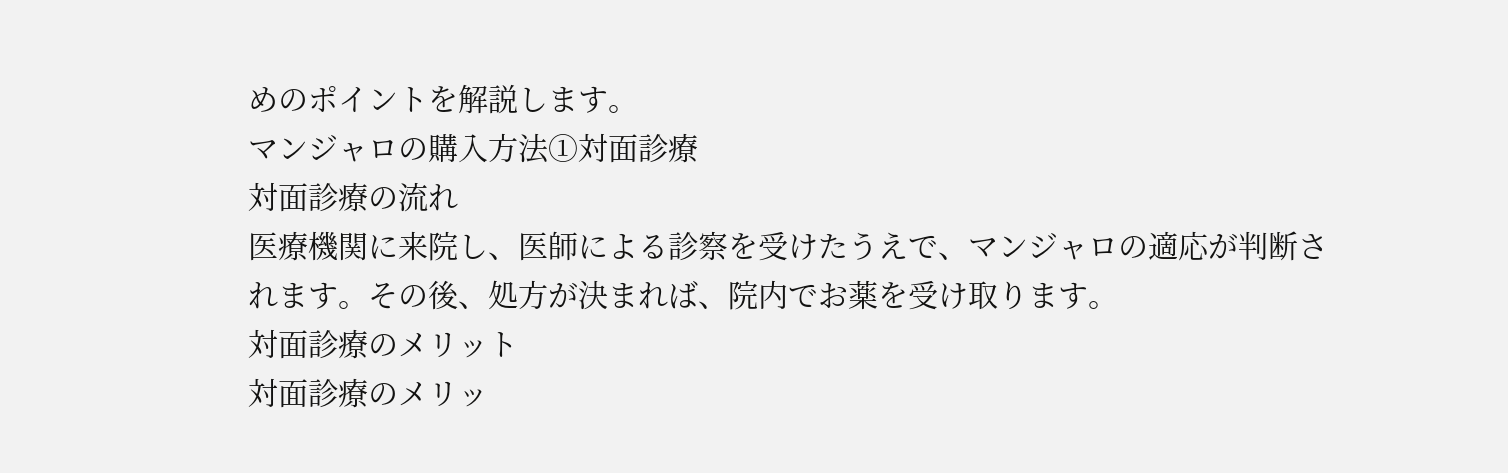めのポイントを解説します。
マンジャロの購入方法①対面診療
対面診療の流れ
医療機関に来院し、医師による診察を受けたうえで、マンジャロの適応が判断されます。その後、処方が決まれば、院内でお薬を受け取ります。
対面診療のメリット
対面診療のメリッ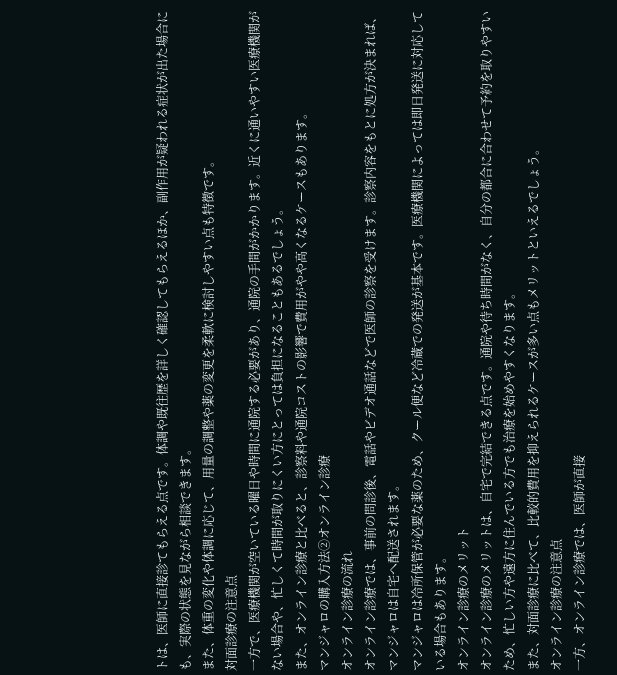トは、医師に直接診てもらえる点です。体調や既往歴を詳しく確認してもらえるほか、副作用が疑われる症状が出た場合にも、実際の状態を見ながら相談できます。
また、体重の変化や体調に応じて、用量の調整や薬の変更を柔軟に検討しやすい点も特徴です。
対面診療の注意点
一方で、医療機関が空いている曜日や時間に通院する必要があり、通院の手間がかかります。近くに通いやすい医療機関がない場合や、忙しくて時間が取りにくい方にとっては負担になることもあるでしょう。
また、オンライン診療と比べると、診察料や通院コストの影響で費用がやや高くなるケースもあります。
マンジャロの購入方法②オンライン診療
オンライン診療の流れ
オンライン診療では、事前の問診後、電話やビデオ通話などで医師の診察を受けます。診察内容をもとに処方が決まれば、マンジャロは自宅へ配送されます。
マンジャロは冷所保管が必要な薬のため、クール便など冷蔵での発送が基本です。医療機関によっては即日発送に対応している場合もあります。
オンライン診療のメリット
オンライン診療のメリットは、自宅で完結できる点です。通院や待ち時間がなく、自分の都合に合わせて予約を取りやすいため、忙しい方や遠方に住んでいる方でも治療を始めやすくなります。
また、対面診療に比べて、比較的費用を抑えられるケースが多い点もメリットといえるでしょう。
オンライン診療の注意点
一方、オンライン診療では、医師が直接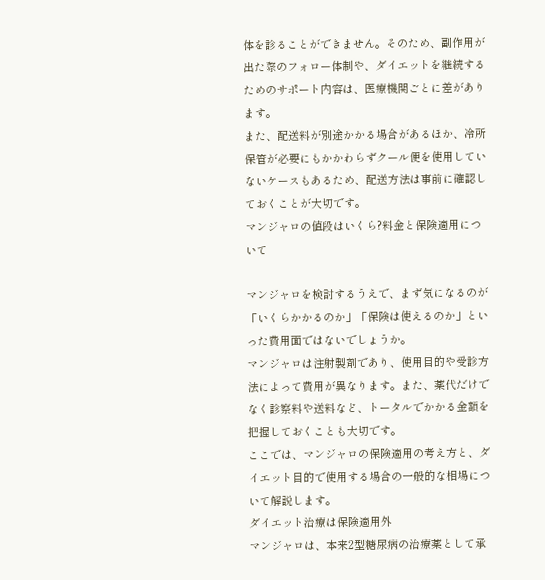体を診ることができません。そのため、副作用が出た際のフォロー体制や、ダイエットを継続するためのサポート内容は、医療機関ごとに差があります。
また、配送料が別途かかる場合があるほか、冷所保管が必要にもかかわらずクール便を使用していないケースもあるため、配送方法は事前に確認しておくことが大切です。
マンジャロの値段はいくら?料金と保険適用について

マンジャロを検討するうえで、まず気になるのが「いくらかかるのか」「保険は使えるのか」といった費用面ではないでしょうか。
マンジャロは注射製剤であり、使用目的や受診方法によって費用が異なります。また、薬代だけでなく診察料や送料など、トータルでかかる金額を把握しておくことも大切です。
ここでは、マンジャロの保険適用の考え方と、ダイエット目的で使用する場合の一般的な相場について解説します。
ダイエット治療は保険適用外
マンジャロは、本来2型糖尿病の治療薬として承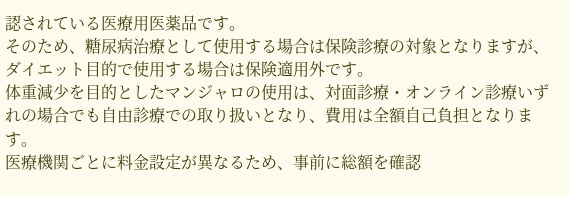認されている医療用医薬品です。
そのため、糖尿病治療として使用する場合は保険診療の対象となりますが、ダイエット目的で使用する場合は保険適用外です。
体重減少を目的としたマンジャロの使用は、対面診療・オンライン診療いずれの場合でも自由診療での取り扱いとなり、費用は全額自己負担となります。
医療機関ごとに料金設定が異なるため、事前に総額を確認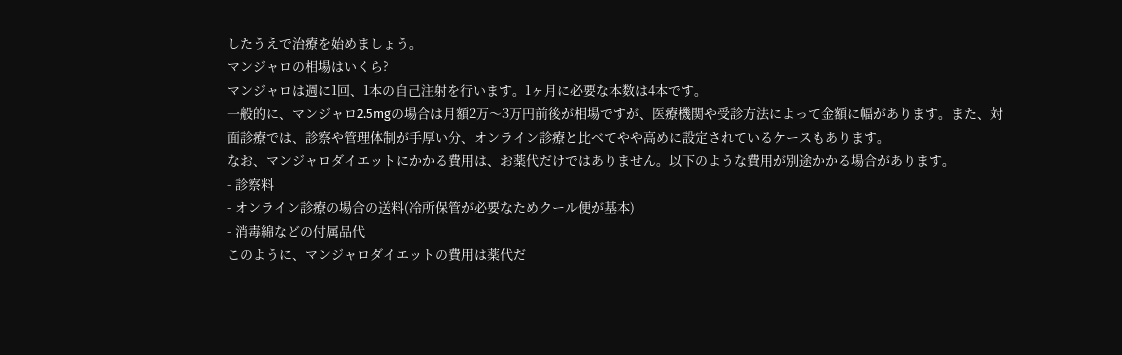したうえで治療を始めましょう。
マンジャロの相場はいくら?
マンジャロは週に1回、1本の自己注射を行います。1ヶ月に必要な本数は4本です。
一般的に、マンジャロ2.5mgの場合は月額2万〜3万円前後が相場ですが、医療機関や受診方法によって金額に幅があります。また、対面診療では、診察や管理体制が手厚い分、オンライン診療と比べてやや高めに設定されているケースもあります。
なお、マンジャロダイエットにかかる費用は、お薬代だけではありません。以下のような費用が別途かかる場合があります。
- 診察料
- オンライン診療の場合の送料(冷所保管が必要なためクール便が基本)
- 消毒綿などの付属品代
このように、マンジャロダイエットの費用は薬代だ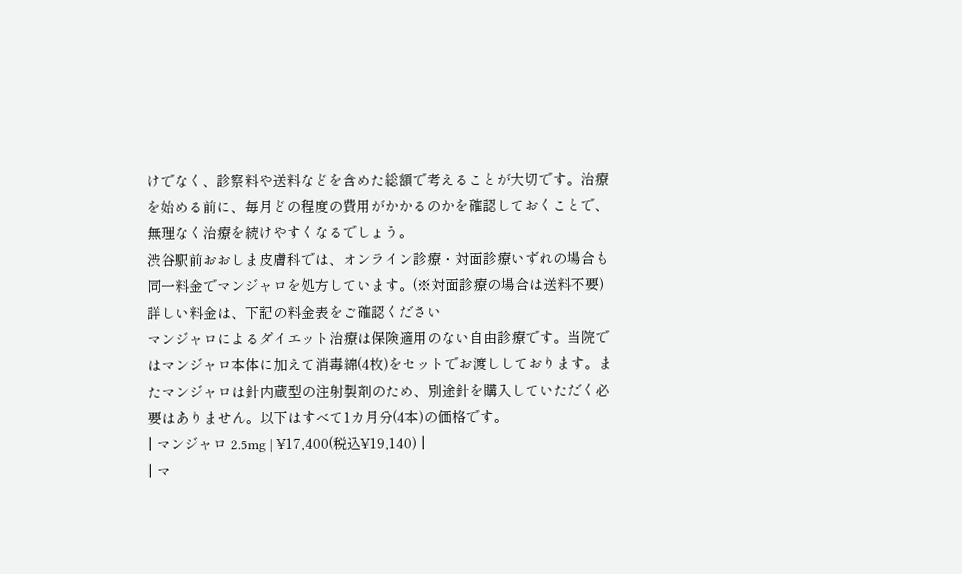けでなく、診察料や送料などを含めた総額で考えることが大切です。治療を始める前に、毎月どの程度の費用がかかるのかを確認しておくことで、無理なく治療を続けやすくなるでしょう。
渋谷駅前おおしま皮膚科では、オンライン診療・対面診療いずれの場合も同一料金でマンジャロを処方しています。(※対面診療の場合は送料不要)
詳しい料金は、下記の料金表をご確認ください
マンジャロによるダイエット治療は保険適用のない自由診療です。当院ではマンジャロ本体に加えて消毒綿(4枚)をセットでお渡ししております。またマンジャロは針内蔵型の注射製剤のため、別途針を購入していただく必要はありません。以下はすべて1カ月分(4本)の価格です。
| マンジャロ 2.5mg | ¥17,400(税込¥19,140) |
| マ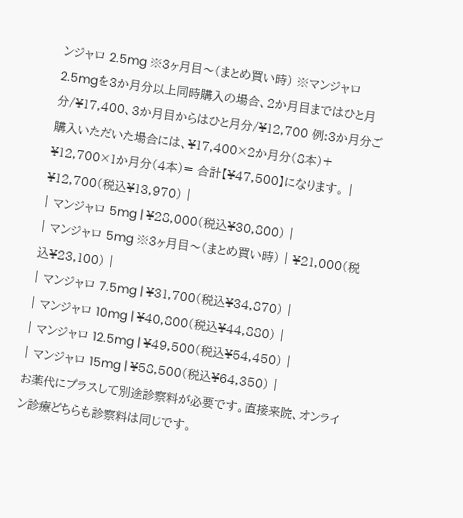ンジャロ 2.5mg ※3ヶ月目〜(まとめ買い時) ※マンジャロ2.5mgを3か月分以上同時購入の場合、2か月目まではひと月分/¥17,400、3か月目からはひと月分/¥12,700 例:3か月分ご購入いただいた場合には、¥17,400×2か月分(8本)+ ¥12,700×1か月分(4本)= 合計【¥47,500】になります。 | ¥12,700(税込¥13,970) |
| マンジャロ 5mg | ¥28,000(税込¥30,800) |
| マンジャロ 5mg ※3ヶ月目〜(まとめ買い時) | ¥21,000(税込¥23,100) |
| マンジャロ 7.5mg | ¥31,700(税込¥34,870) |
| マンジャロ 10mg | ¥40,800(税込¥44,880) |
| マンジャロ 12.5mg | ¥49,500(税込¥54,450) |
| マンジャロ 15mg | ¥58,500(税込¥64,350) |
お薬代にプラスして別途診察料が必要です。直接来院、オンライン診療どちらも診察料は同じです。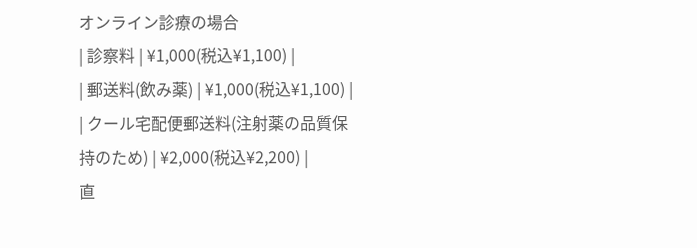オンライン診療の場合
| 診察料 | ¥1,000(税込¥1,100) |
| 郵送料(飲み薬) | ¥1,000(税込¥1,100) |
| クール宅配便郵送料(注射薬の品質保持のため) | ¥2,000(税込¥2,200) |
直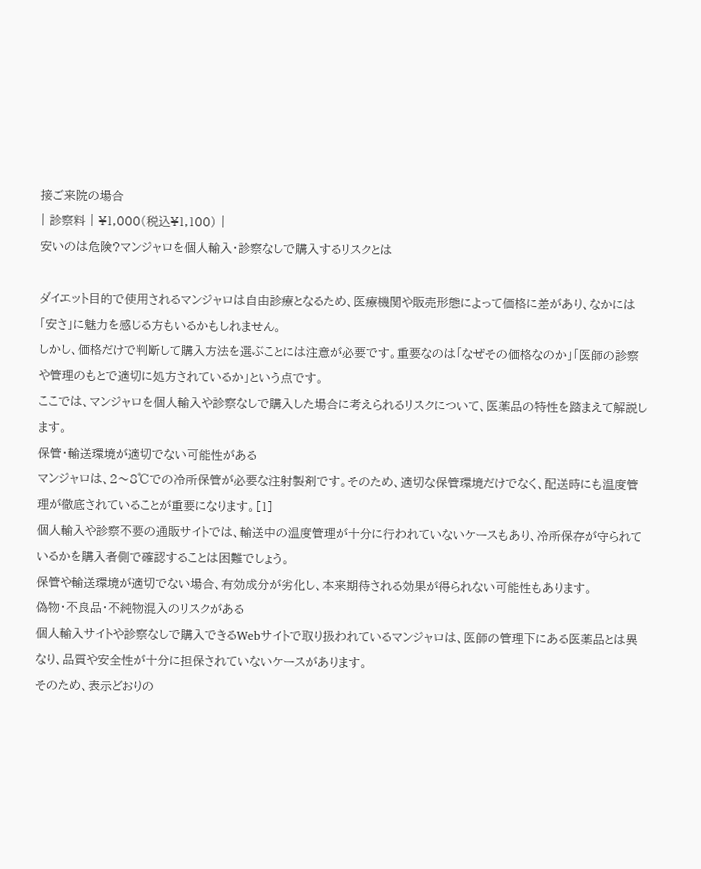接ご来院の場合
| 診察料 | ¥1,000(税込¥1,100) |
安いのは危険?マンジャロを個人輸入・診察なしで購入するリスクとは

ダイエット目的で使用されるマンジャロは自由診療となるため、医療機関や販売形態によって価格に差があり、なかには「安さ」に魅力を感じる方もいるかもしれません。
しかし、価格だけで判断して購入方法を選ぶことには注意が必要です。重要なのは「なぜその価格なのか」「医師の診察や管理のもとで適切に処方されているか」という点です。
ここでは、マンジャロを個人輸入や診察なしで購入した場合に考えられるリスクについて、医薬品の特性を踏まえて解説します。
保管・輸送環境が適切でない可能性がある
マンジャロは、2〜8℃での冷所保管が必要な注射製剤です。そのため、適切な保管環境だけでなく、配送時にも温度管理が徹底されていることが重要になります。[1]
個人輸入や診察不要の通販サイトでは、輸送中の温度管理が十分に行われていないケースもあり、冷所保存が守られているかを購入者側で確認することは困難でしょう。
保管や輸送環境が適切でない場合、有効成分が劣化し、本来期待される効果が得られない可能性もあります。
偽物・不良品・不純物混入のリスクがある
個人輸入サイトや診察なしで購入できるWebサイトで取り扱われているマンジャロは、医師の管理下にある医薬品とは異なり、品質や安全性が十分に担保されていないケースがあります。
そのため、表示どおりの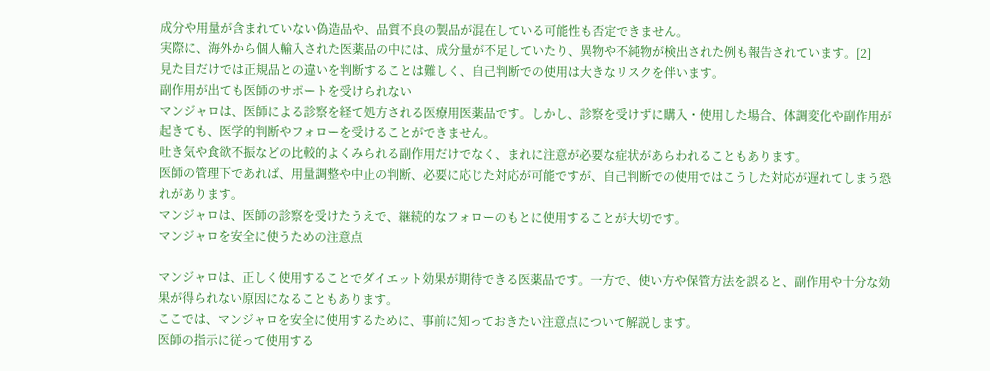成分や用量が含まれていない偽造品や、品質不良の製品が混在している可能性も否定できません。
実際に、海外から個人輸入された医薬品の中には、成分量が不足していたり、異物や不純物が検出された例も報告されています。[2]
見た目だけでは正規品との違いを判断することは難しく、自己判断での使用は大きなリスクを伴います。
副作用が出ても医師のサポートを受けられない
マンジャロは、医師による診察を経て処方される医療用医薬品です。しかし、診察を受けずに購入・使用した場合、体調変化や副作用が起きても、医学的判断やフォローを受けることができません。
吐き気や食欲不振などの比較的よくみられる副作用だけでなく、まれに注意が必要な症状があらわれることもあります。
医師の管理下であれば、用量調整や中止の判断、必要に応じた対応が可能ですが、自己判断での使用ではこうした対応が遅れてしまう恐れがあります。
マンジャロは、医師の診察を受けたうえで、継続的なフォローのもとに使用することが大切です。
マンジャロを安全に使うための注意点

マンジャロは、正しく使用することでダイエット効果が期待できる医薬品です。一方で、使い方や保管方法を誤ると、副作用や十分な効果が得られない原因になることもあります。
ここでは、マンジャロを安全に使用するために、事前に知っておきたい注意点について解説します。
医師の指示に従って使用する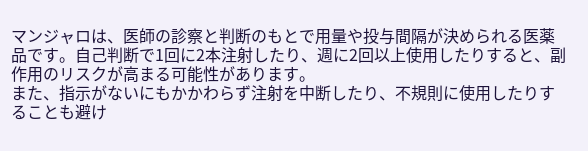マンジャロは、医師の診察と判断のもとで用量や投与間隔が決められる医薬品です。自己判断で1回に2本注射したり、週に2回以上使用したりすると、副作用のリスクが高まる可能性があります。
また、指示がないにもかかわらず注射を中断したり、不規則に使用したりすることも避け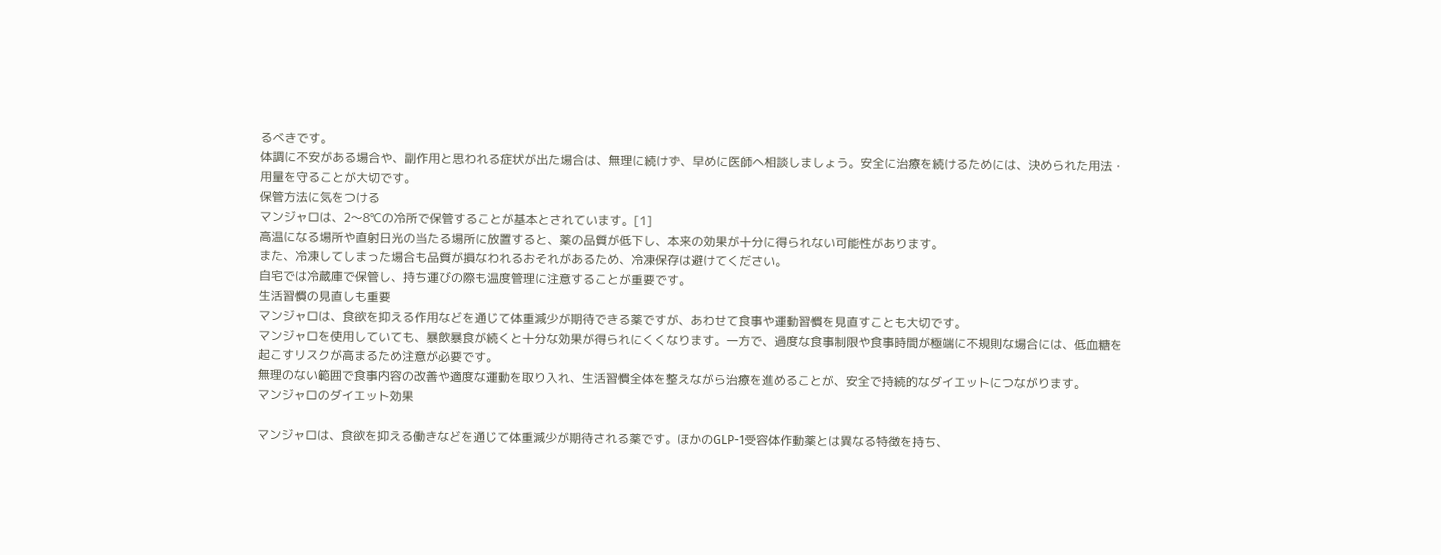るべきです。
体調に不安がある場合や、副作用と思われる症状が出た場合は、無理に続けず、早めに医師へ相談しましょう。安全に治療を続けるためには、決められた用法・用量を守ることが大切です。
保管方法に気をつける
マンジャロは、2〜8℃の冷所で保管することが基本とされています。[1]
高温になる場所や直射日光の当たる場所に放置すると、薬の品質が低下し、本来の効果が十分に得られない可能性があります。
また、冷凍してしまった場合も品質が損なわれるおそれがあるため、冷凍保存は避けてください。
自宅では冷蔵庫で保管し、持ち運びの際も温度管理に注意することが重要です。
生活習慣の見直しも重要
マンジャロは、食欲を抑える作用などを通じて体重減少が期待できる薬ですが、あわせて食事や運動習慣を見直すことも大切です。
マンジャロを使用していても、暴飲暴食が続くと十分な効果が得られにくくなります。一方で、過度な食事制限や食事時間が極端に不規則な場合には、低血糖を起こすリスクが高まるため注意が必要です。
無理のない範囲で食事内容の改善や適度な運動を取り入れ、生活習慣全体を整えながら治療を進めることが、安全で持続的なダイエットにつながります。
マンジャロのダイエット効果

マンジャロは、食欲を抑える働きなどを通じて体重減少が期待される薬です。ほかのGLP-1受容体作動薬とは異なる特徴を持ち、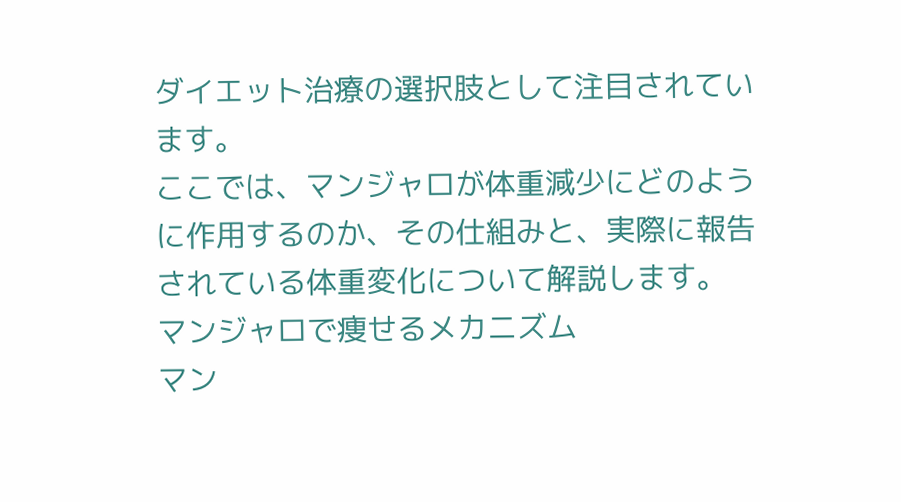ダイエット治療の選択肢として注目されています。
ここでは、マンジャロが体重減少にどのように作用するのか、その仕組みと、実際に報告されている体重変化について解説します。
マンジャロで痩せるメカニズム
マン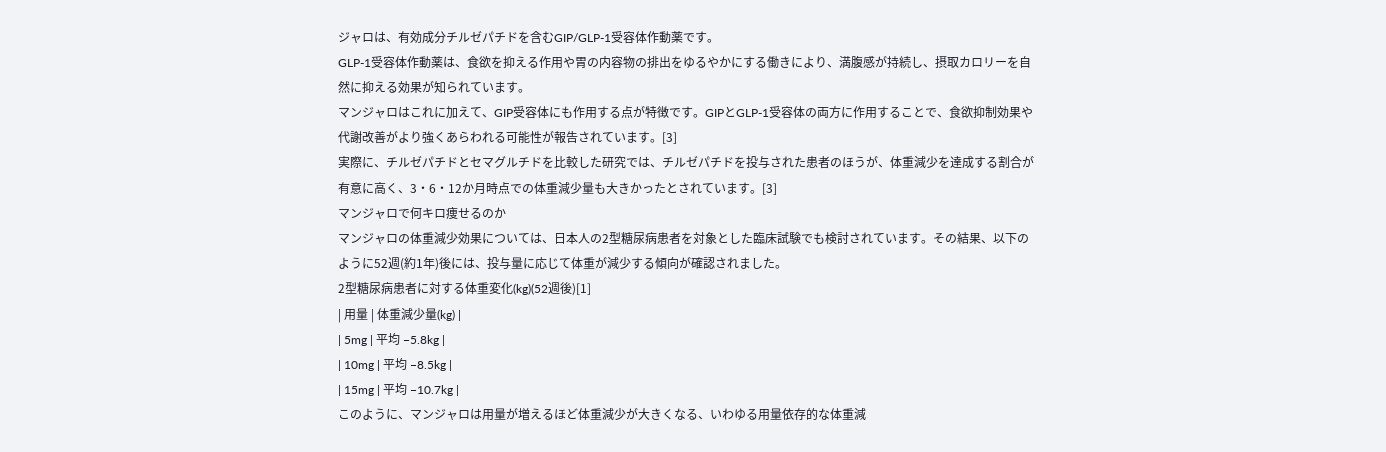ジャロは、有効成分チルゼパチドを含むGIP/GLP-1受容体作動薬です。
GLP-1受容体作動薬は、食欲を抑える作用や胃の内容物の排出をゆるやかにする働きにより、満腹感が持続し、摂取カロリーを自然に抑える効果が知られています。
マンジャロはこれに加えて、GIP受容体にも作用する点が特徴です。GIPとGLP-1受容体の両方に作用することで、食欲抑制効果や代謝改善がより強くあらわれる可能性が報告されています。[3]
実際に、チルゼパチドとセマグルチドを比較した研究では、チルゼパチドを投与された患者のほうが、体重減少を達成する割合が有意に高く、3・6・12か月時点での体重減少量も大きかったとされています。[3]
マンジャロで何キロ痩せるのか
マンジャロの体重減少効果については、日本人の2型糖尿病患者を対象とした臨床試験でも検討されています。その結果、以下のように52週(約1年)後には、投与量に応じて体重が減少する傾向が確認されました。
2型糖尿病患者に対する体重変化(kg)(52週後)[1]
| 用量 | 体重減少量(kg) |
| 5mg | 平均 −5.8kg |
| 10mg | 平均 −8.5kg |
| 15mg | 平均 −10.7kg |
このように、マンジャロは用量が増えるほど体重減少が大きくなる、いわゆる用量依存的な体重減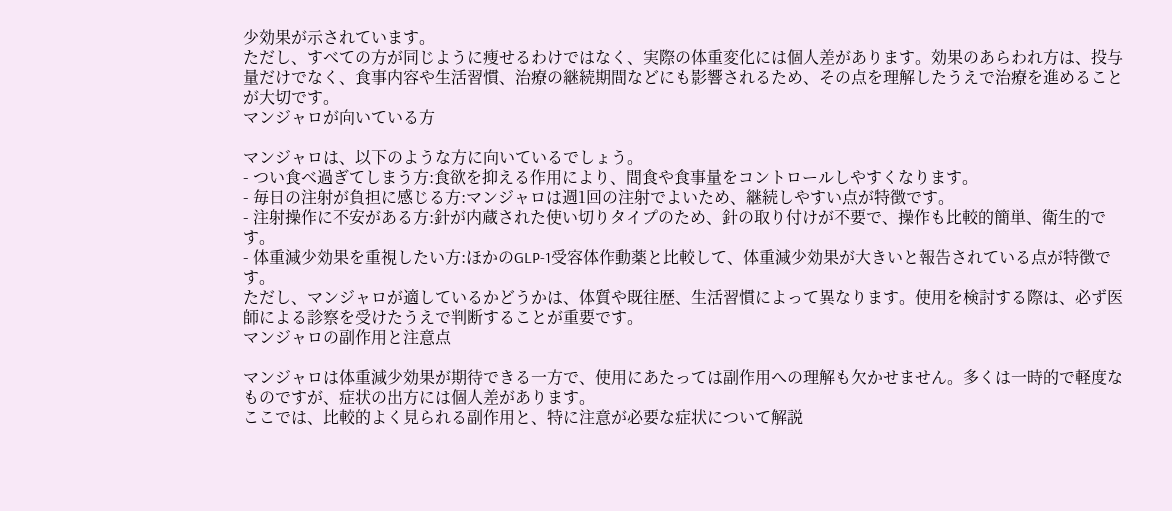少効果が示されています。
ただし、すべての方が同じように痩せるわけではなく、実際の体重変化には個人差があります。効果のあらわれ方は、投与量だけでなく、食事内容や生活習慣、治療の継続期間などにも影響されるため、その点を理解したうえで治療を進めることが大切です。
マンジャロが向いている方

マンジャロは、以下のような方に向いているでしょう。
- つい食べ過ぎてしまう方:食欲を抑える作用により、間食や食事量をコントロールしやすくなります。
- 毎日の注射が負担に感じる方:マンジャロは週1回の注射でよいため、継続しやすい点が特徴です。
- 注射操作に不安がある方:針が内蔵された使い切りタイプのため、針の取り付けが不要で、操作も比較的簡単、衛生的です。
- 体重減少効果を重視したい方:ほかのGLP-1受容体作動薬と比較して、体重減少効果が大きいと報告されている点が特徴です。
ただし、マンジャロが適しているかどうかは、体質や既往歴、生活習慣によって異なります。使用を検討する際は、必ず医師による診察を受けたうえで判断することが重要です。
マンジャロの副作用と注意点

マンジャロは体重減少効果が期待できる一方で、使用にあたっては副作用への理解も欠かせません。多くは一時的で軽度なものですが、症状の出方には個人差があります。
ここでは、比較的よく見られる副作用と、特に注意が必要な症状について解説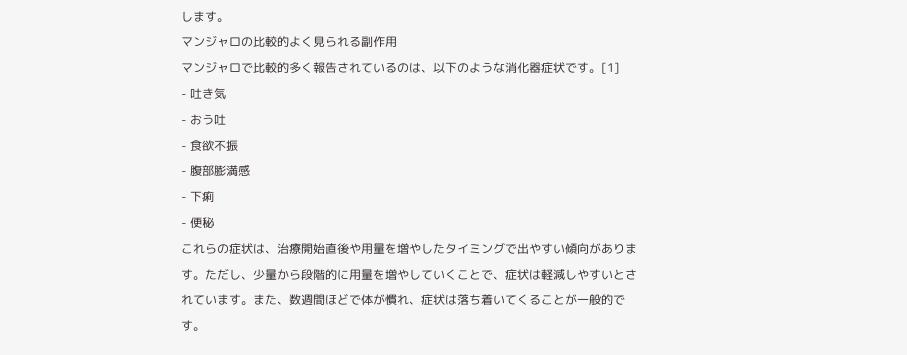します。
マンジャロの比較的よく見られる副作用
マンジャロで比較的多く報告されているのは、以下のような消化器症状です。[1]
- 吐き気
- おう吐
- 食欲不振
- 腹部膨満感
- 下痢
- 便秘
これらの症状は、治療開始直後や用量を増やしたタイミングで出やすい傾向があります。ただし、少量から段階的に用量を増やしていくことで、症状は軽減しやすいとされています。また、数週間ほどで体が慣れ、症状は落ち着いてくることが一般的です。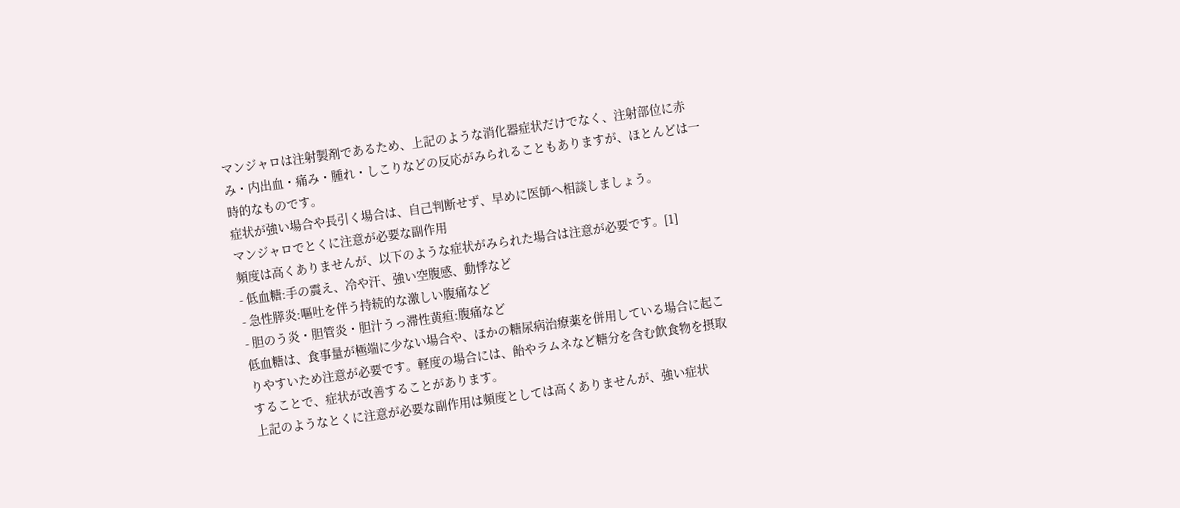マンジャロは注射製剤であるため、上記のような消化器症状だけでなく、注射部位に赤み・内出血・痛み・腫れ・しこりなどの反応がみられることもありますが、ほとんどは一時的なものです。
症状が強い場合や長引く場合は、自己判断せず、早めに医師へ相談しましょう。
マンジャロでとくに注意が必要な副作用
頻度は高くありませんが、以下のような症状がみられた場合は注意が必要です。[1]
- 低血糖:手の震え、冷や汗、強い空腹感、動悸など
- 急性膵炎:嘔吐を伴う持続的な激しい腹痛など
- 胆のう炎・胆管炎・胆汁うっ滞性黄疸:腹痛など
低血糖は、食事量が極端に少ない場合や、ほかの糖尿病治療薬を併用している場合に起こりやすいため注意が必要です。軽度の場合には、飴やラムネなど糖分を含む飲食物を摂取することで、症状が改善することがあります。
上記のようなとくに注意が必要な副作用は頻度としては高くありませんが、強い症状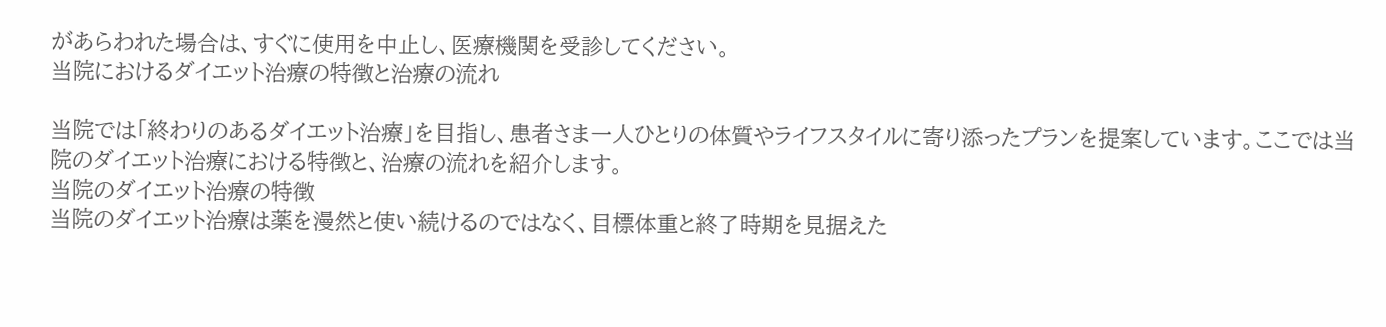があらわれた場合は、すぐに使用を中止し、医療機関を受診してください。
当院におけるダイエット治療の特徴と治療の流れ

当院では「終わりのあるダイエット治療」を目指し、患者さま一人ひとりの体質やライフスタイルに寄り添ったプランを提案しています。ここでは当院のダイエット治療における特徴と、治療の流れを紹介します。
当院のダイエット治療の特徴
当院のダイエット治療は薬を漫然と使い続けるのではなく、目標体重と終了時期を見据えた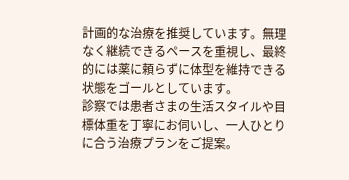計画的な治療を推奨しています。無理なく継続できるペースを重視し、最終的には薬に頼らずに体型を維持できる状態をゴールとしています。
診察では患者さまの生活スタイルや目標体重を丁寧にお伺いし、一人ひとりに合う治療プランをご提案。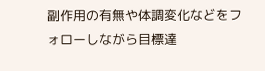副作用の有無や体調変化などをフォローしながら目標達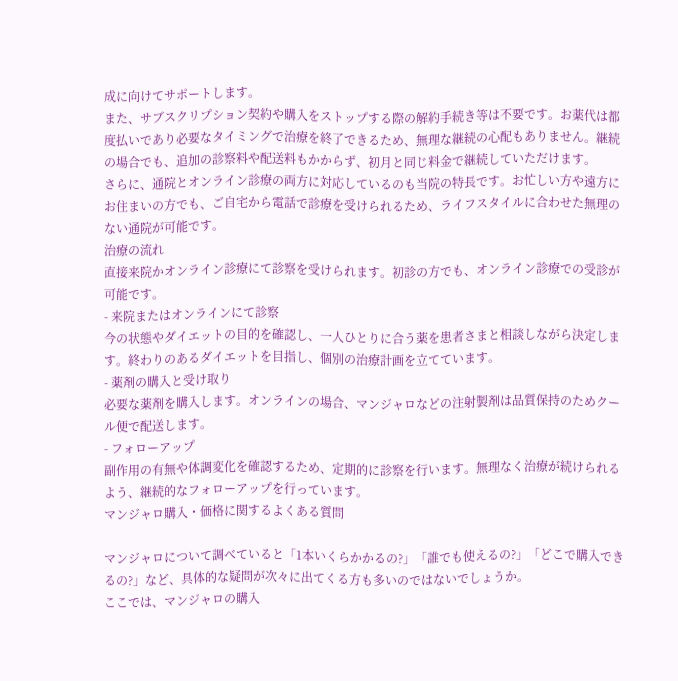成に向けてサポートします。
また、サブスクリプション契約や購入をストップする際の解約手続き等は不要です。お薬代は都度払いであり必要なタイミングで治療を終了できるため、無理な継続の心配もありません。継続の場合でも、追加の診察料や配送料もかからず、初月と同じ料金で継続していただけます。
さらに、通院とオンライン診療の両方に対応しているのも当院の特長です。お忙しい方や遠方にお住まいの方でも、ご自宅から電話で診療を受けられるため、ライフスタイルに合わせた無理のない通院が可能です。
治療の流れ
直接来院かオンライン診療にて診察を受けられます。初診の方でも、オンライン診療での受診が可能です。
- 来院またはオンラインにて診察
今の状態やダイエットの目的を確認し、一人ひとりに合う薬を患者さまと相談しながら決定します。終わりのあるダイエットを目指し、個別の治療計画を立てています。
- 薬剤の購入と受け取り
必要な薬剤を購入します。オンラインの場合、マンジャロなどの注射製剤は品質保持のためクール便で配送します。
- フォローアップ
副作用の有無や体調変化を確認するため、定期的に診察を行います。無理なく治療が続けられるよう、継続的なフォローアップを行っています。
マンジャロ購入・価格に関するよくある質問

マンジャロについて調べていると「1本いくらかかるの?」「誰でも使えるの?」「どこで購入できるの?」など、具体的な疑問が次々に出てくる方も多いのではないでしょうか。
ここでは、マンジャロの購入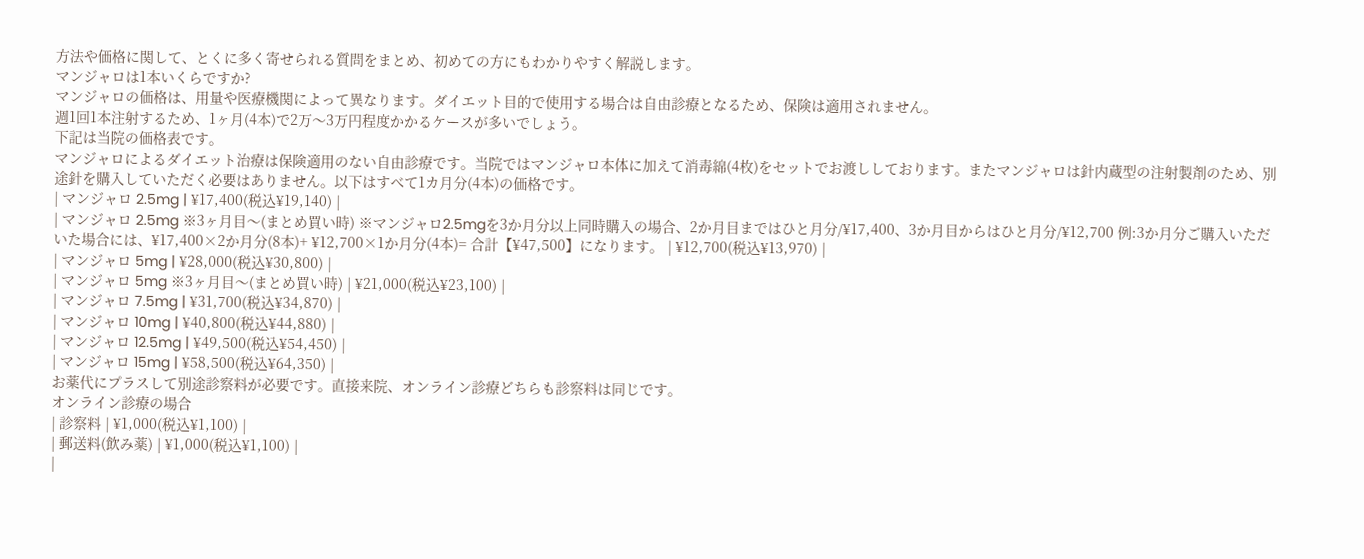方法や価格に関して、とくに多く寄せられる質問をまとめ、初めての方にもわかりやすく解説します。
マンジャロは1本いくらですか?
マンジャロの価格は、用量や医療機関によって異なります。ダイエット目的で使用する場合は自由診療となるため、保険は適用されません。
週1回1本注射するため、1ヶ月(4本)で2万〜3万円程度かかるケースが多いでしょう。
下記は当院の価格表です。
マンジャロによるダイエット治療は保険適用のない自由診療です。当院ではマンジャロ本体に加えて消毒綿(4枚)をセットでお渡ししております。またマンジャロは針内蔵型の注射製剤のため、別途針を購入していただく必要はありません。以下はすべて1カ月分(4本)の価格です。
| マンジャロ 2.5mg | ¥17,400(税込¥19,140) |
| マンジャロ 2.5mg ※3ヶ月目〜(まとめ買い時) ※マンジャロ2.5mgを3か月分以上同時購入の場合、2か月目まではひと月分/¥17,400、3か月目からはひと月分/¥12,700 例:3か月分ご購入いただいた場合には、¥17,400×2か月分(8本)+ ¥12,700×1か月分(4本)= 合計【¥47,500】になります。 | ¥12,700(税込¥13,970) |
| マンジャロ 5mg | ¥28,000(税込¥30,800) |
| マンジャロ 5mg ※3ヶ月目〜(まとめ買い時) | ¥21,000(税込¥23,100) |
| マンジャロ 7.5mg | ¥31,700(税込¥34,870) |
| マンジャロ 10mg | ¥40,800(税込¥44,880) |
| マンジャロ 12.5mg | ¥49,500(税込¥54,450) |
| マンジャロ 15mg | ¥58,500(税込¥64,350) |
お薬代にプラスして別途診察料が必要です。直接来院、オンライン診療どちらも診察料は同じです。
オンライン診療の場合
| 診察料 | ¥1,000(税込¥1,100) |
| 郵送料(飲み薬) | ¥1,000(税込¥1,100) |
|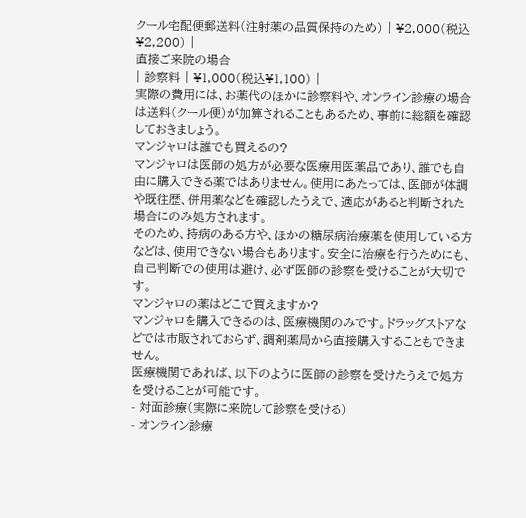クール宅配便郵送料(注射薬の品質保持のため) | ¥2,000(税込¥2,200) |
直接ご来院の場合
| 診察料 | ¥1,000(税込¥1,100) |
実際の費用には、お薬代のほかに診察料や、オンライン診療の場合は送料(クール便)が加算されることもあるため、事前に総額を確認しておきましょう。
マンジャロは誰でも買えるの?
マンジャロは医師の処方が必要な医療用医薬品であり、誰でも自由に購入できる薬ではありません。使用にあたっては、医師が体調や既往歴、併用薬などを確認したうえで、適応があると判断された場合にのみ処方されます。
そのため、持病のある方や、ほかの糖尿病治療薬を使用している方などは、使用できない場合もあります。安全に治療を行うためにも、自己判断での使用は避け、必ず医師の診察を受けることが大切です。
マンジャロの薬はどこで買えますか?
マンジャロを購入できるのは、医療機関のみです。ドラッグストアなどでは市販されておらず、調剤薬局から直接購入することもできません。
医療機関であれば、以下のように医師の診察を受けたうえで処方を受けることが可能です。
- 対面診療(実際に来院して診察を受ける)
- オンライン診療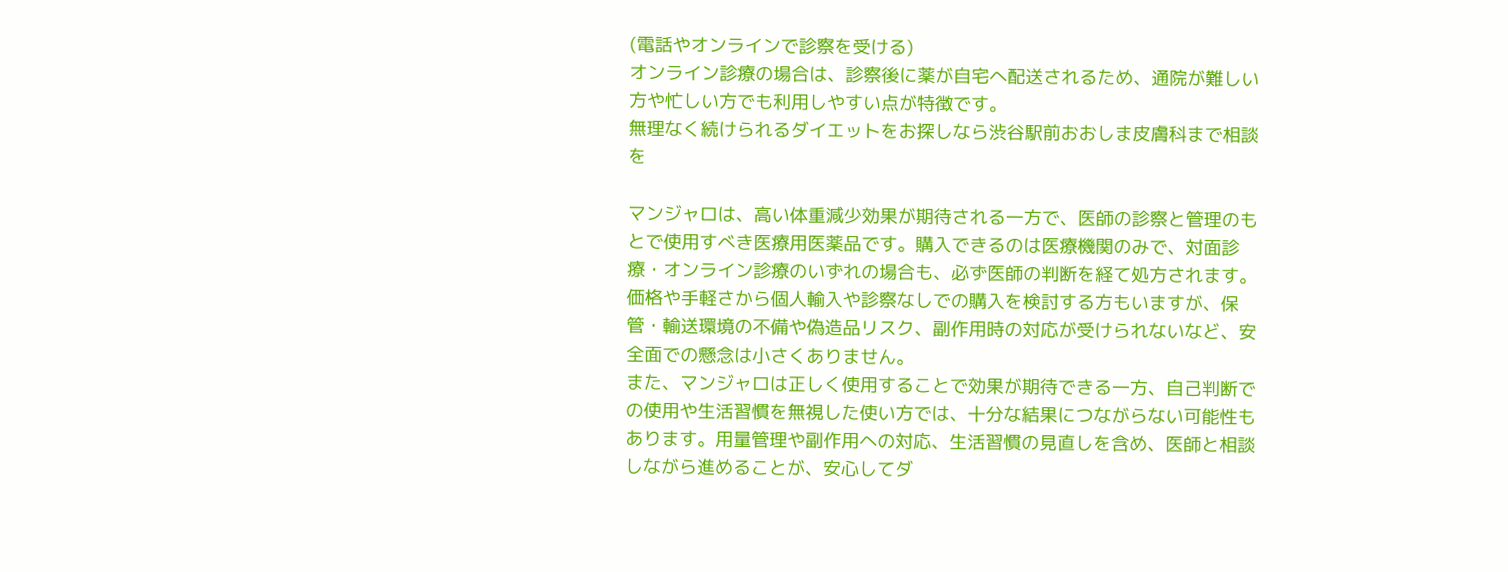(電話やオンラインで診察を受ける)
オンライン診療の場合は、診察後に薬が自宅へ配送されるため、通院が難しい方や忙しい方でも利用しやすい点が特徴です。
無理なく続けられるダイエットをお探しなら渋谷駅前おおしま皮膚科まで相談を

マンジャロは、高い体重減少効果が期待される一方で、医師の診察と管理のもとで使用すべき医療用医薬品です。購入できるのは医療機関のみで、対面診療・オンライン診療のいずれの場合も、必ず医師の判断を経て処方されます。
価格や手軽さから個人輸入や診察なしでの購入を検討する方もいますが、保管・輸送環境の不備や偽造品リスク、副作用時の対応が受けられないなど、安全面での懸念は小さくありません。
また、マンジャロは正しく使用することで効果が期待できる一方、自己判断での使用や生活習慣を無視した使い方では、十分な結果につながらない可能性もあります。用量管理や副作用への対応、生活習慣の見直しを含め、医師と相談しながら進めることが、安心してダ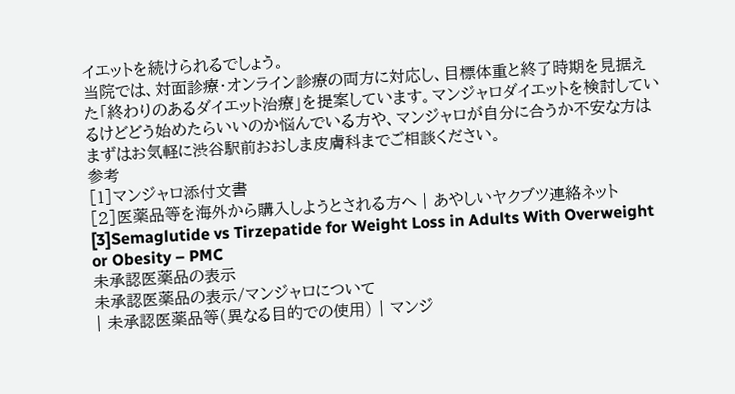イエットを続けられるでしょう。
当院では、対面診療・オンライン診療の両方に対応し、目標体重と終了時期を見据えた「終わりのあるダイエット治療」を提案しています。マンジャロダイエットを検討しているけどどう始めたらいいのか悩んでいる方や、マンジャロが自分に合うか不安な方はまずはお気軽に渋谷駅前おおしま皮膚科までご相談ください。
参考
[1]マンジャロ添付文書
[2]医薬品等を海外から購入しようとされる方へ | あやしいヤクブツ連絡ネット
[3]Semaglutide vs Tirzepatide for Weight Loss in Adults With Overweight or Obesity – PMC
未承認医薬品の表示
未承認医薬品の表示/マンジャロについて
| 未承認医薬品等(異なる目的での使用) | マンジ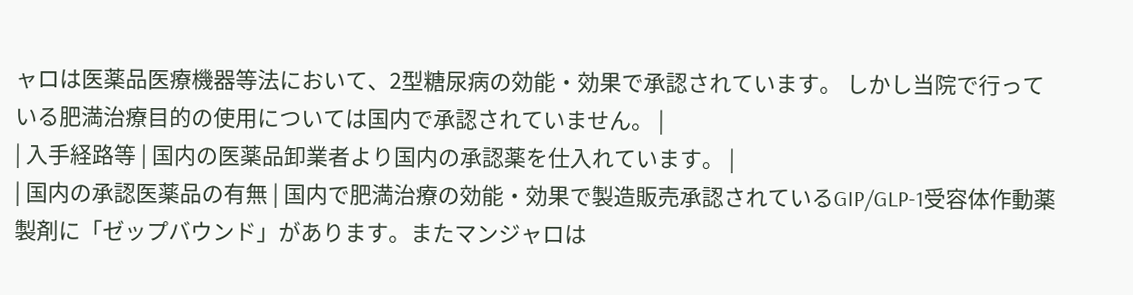ャロは医薬品医療機器等法において、2型糖尿病の効能・効果で承認されています。 しかし当院で行っている肥満治療目的の使用については国内で承認されていません。 |
| 入手経路等 | 国内の医薬品卸業者より国内の承認薬を仕入れています。 |
| 国内の承認医薬品の有無 | 国内で肥満治療の効能・効果で製造販売承認されているGIP/GLP-1受容体作動薬製剤に「ゼップバウンド」があります。またマンジャロは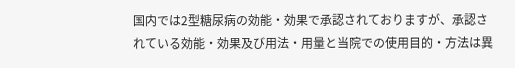国内では2型糖尿病の効能・効果で承認されておりますが、承認されている効能・効果及び用法・用量と当院での使用目的・方法は異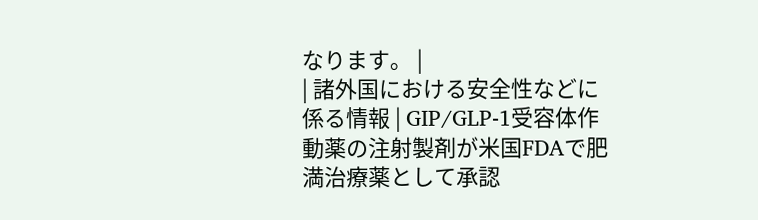なります。 |
| 諸外国における安全性などに係る情報 | GIP/GLP-1受容体作動薬の注射製剤が米国FDAで肥満治療薬として承認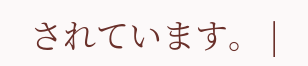されています。 |